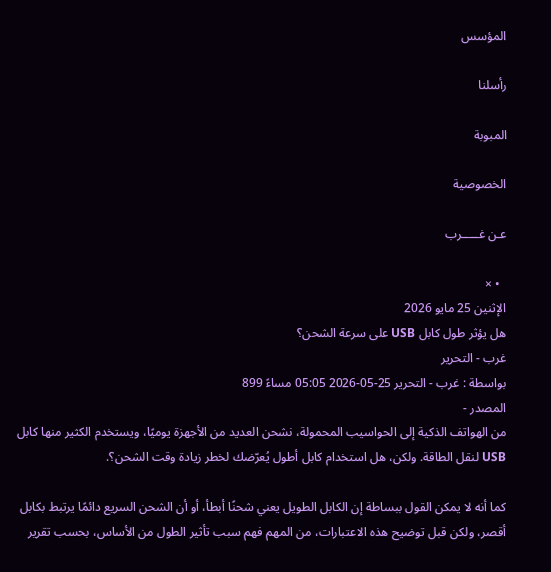المؤسس

رأسلنا

المبوبة

الخصوصية

عـن غـــــرب

  • ×
الإثنين 25 مايو 2026
هل يؤثر طول كابل USB على سرعة الشحن؟
غرب - التحرير
بواسطة : غرب - التحرير 25-05-2026 05:05 مساءً 899
المصدر -
من الهواتف الذكية إلى الحواسيب المحمولة، نشحن العديد من الأجهزة يوميًا، ويستخدم الكثير منها كابل USB لنقل الطاقة. ولكن، هل استخدام كابل أطول يُعرّضك لخطر زيادة وقت الشحن؟.

كما أنه لا يمكن القول ببساطة إن الكابل الطويل يعني شحنًا أبطأ، أو أن الشحن السريع دائمًا يرتبط بكابل أقصر، ولكن قبل توضيح هذه الاعتبارات، من المهم فهم سبب تأثير الطول من الأساس، بحسب تقرير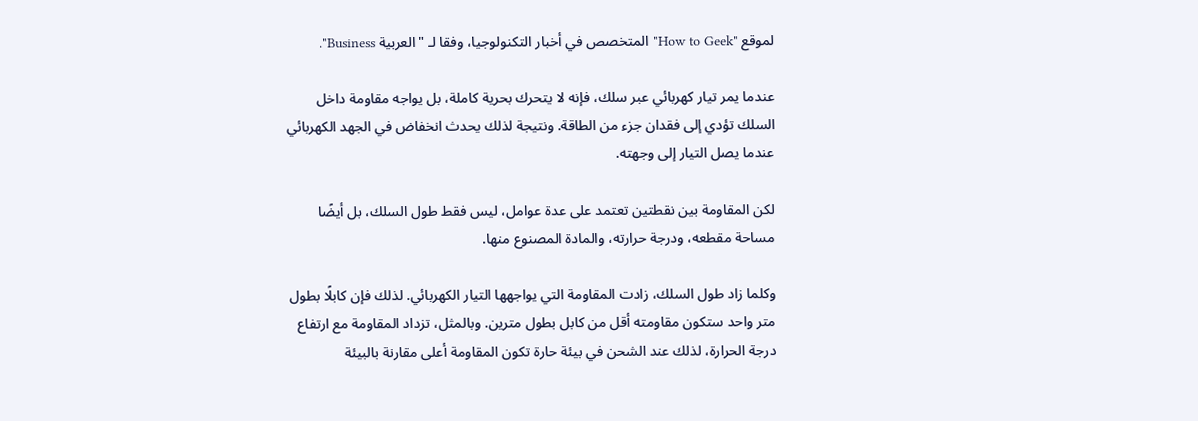لموقع "How to Geek" المتخصص في أخبار التكنولوجيا، وفقا لـ "العربية Business".

عندما يمر تيار كهربائي عبر سلك، فإنه لا يتحرك بحرية كاملة، بل يواجه مقاومة داخل السلك تؤدي إلى فقدان جزء من الطاقة. ونتيجة لذلك يحدث انخفاض في الجهد الكهربائي عندما يصل التيار إلى وجهته.

لكن المقاومة بين نقطتين تعتمد على عدة عوامل، ليس فقط طول السلك، بل أيضًا مساحة مقطعه، ودرجة حرارته، والمادة المصنوع منها.

وكلما زاد طول السلك، زادت المقاومة التي يواجهها التيار الكهربائي. لذلك فإن كابلًا بطول متر واحد ستكون مقاومته أقل من كابل بطول مترين. وبالمثل، تزداد المقاومة مع ارتفاع درجة الحرارة، لذلك عند الشحن في بيئة حارة تكون المقاومة أعلى مقارنة بالبيئة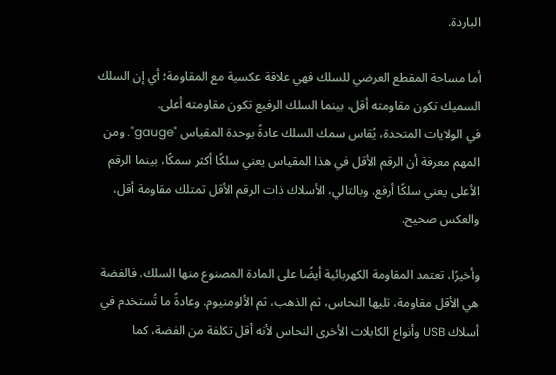الباردة.

أما مساحة المقطع العرضي للسلك فهي علاقة عكسية مع المقاومة؛ أي إن السلك السميك تكون مقاومته أقل، بينما السلك الرفيع تكون مقاومته أعلى.
في الولايات المتحدة، يُقاس سمك السلك عادةً بوحدة المقياس "gauge". ومن المهم معرفة أن الرقم الأقل في هذا المقياس يعني سلكًا أكثر سمكًا، بينما الرقم الأعلى يعني سلكًا أرفع. وبالتالي، الأسلاك ذات الرقم الأقل تمتلك مقاومة أقل، والعكس صحيح.

وأخيرًا، تعتمد المقاومة الكهربائية أيضًا على المادة المصنوع منها السلك. فالفضة هي الأقل مقاومة، تليها النحاس، ثم الذهب، ثم الألومنيوم. وعادةً ما تُستخدم في أسلاك USB وأنواع الكابلات الأخرى النحاس لأنه أقل تكلفة من الفضة، كما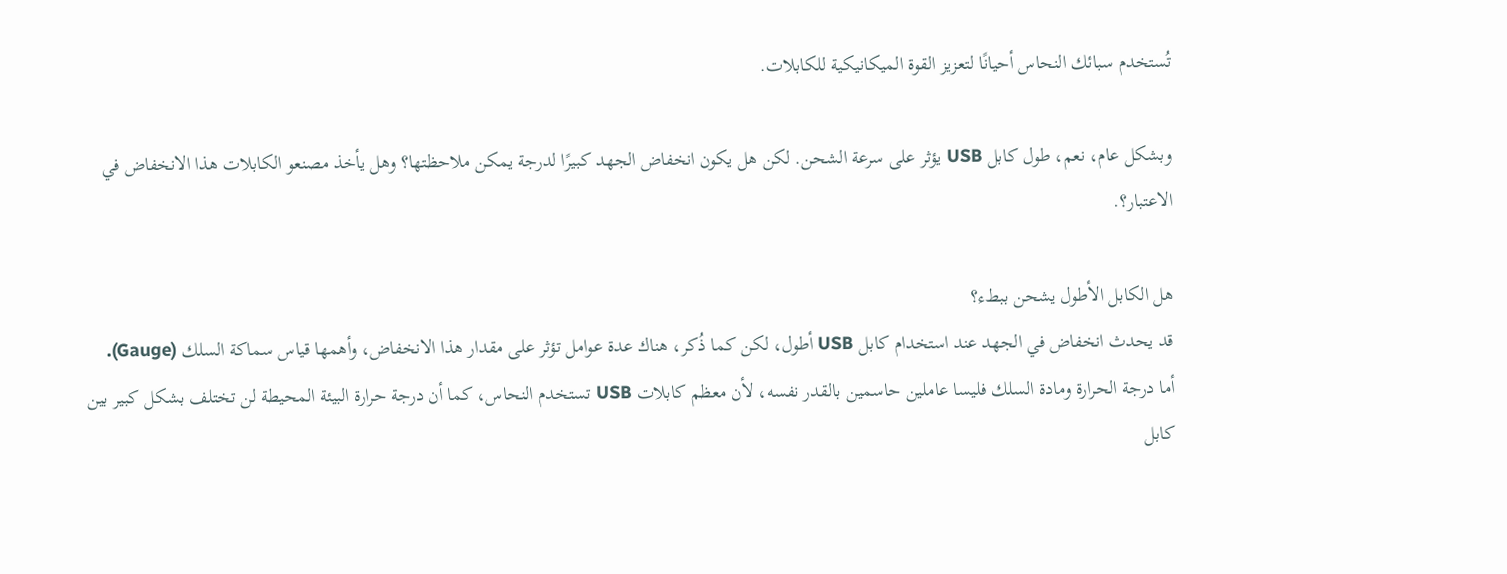تُستخدم سبائك النحاس أحيانًا لتعزيز القوة الميكانيكية للكابلات.

وبشكل عام، نعم، طول كابل USB يؤثر على سرعة الشحن. لكن هل يكون انخفاض الجهد كبيرًا لدرجة يمكن ملاحظتها؟ وهل يأخذ مصنعو الكابلات هذا الانخفاض في الاعتبار؟.

هل الكابل الأطول يشحن ببطء؟
قد يحدث انخفاض في الجهد عند استخدام كابل USB أطول، لكن كما ذُكر، هناك عدة عوامل تؤثر على مقدار هذا الانخفاض، وأهمها قياس سماكة السلك (Gauge).
أما درجة الحرارة ومادة السلك فليسا عاملين حاسمين بالقدر نفسه، لأن معظم كابلات USB تستخدم النحاس، كما أن درجة حرارة البيئة المحيطة لن تختلف بشكل كبير بين كابل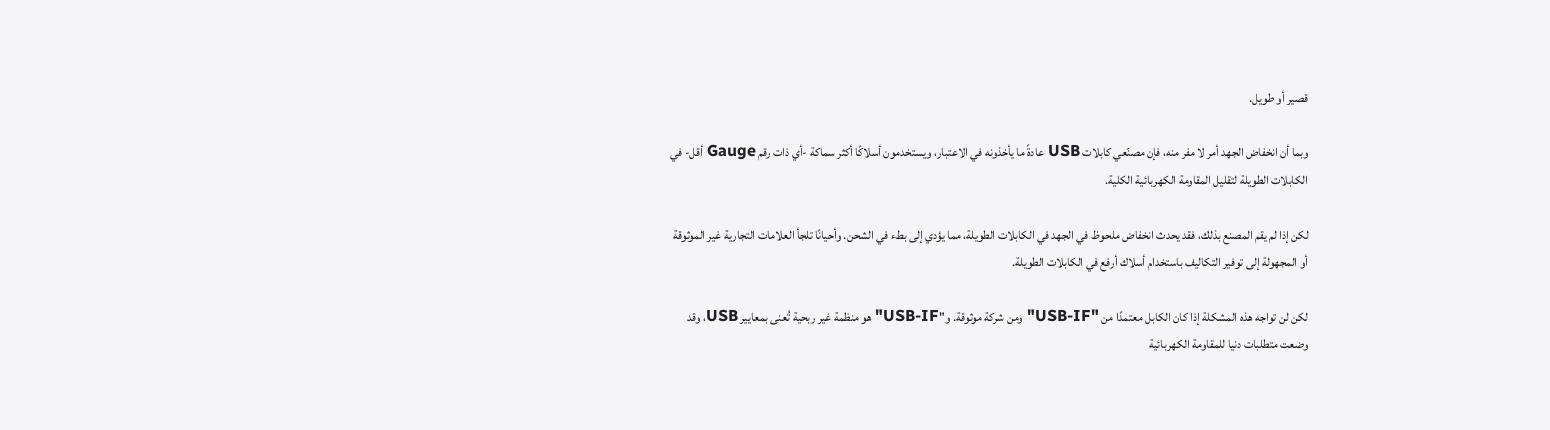قصير أو طويل.

وبما أن انخفاض الجهد أمر لا مفر منه، فإن مصنّعي كابلات USB عادةً ما يأخذونه في الاعتبار، ويستخدمون أسلاكًا أكثر سماكة -أي ذات رقم Gauge أقل- في الكابلات الطويلة لتقليل المقاومة الكهربائية الكلية.

لكن إذا لم يقم المصنع بذلك، فقد يحدث انخفاض ملحوظ في الجهد في الكابلات الطويلة، مما يؤدي إلى بطء في الشحن. وأحيانًا تلجأ العلامات التجارية غير الموثوقة أو المجهولة إلى توفير التكاليف باستخدام أسلاك أرفع في الكابلات الطويلة.

لكن لن تواجه هذه المشكلة إذا كان الكابل معتمدًا من "USB-IF" ومن شركة موثوقة. و"USB-IF" هو منظمة غير ربحية تُعنى بمعايير USB، وقد وضعت متطلبات دنيا للمقاومة الكهربائية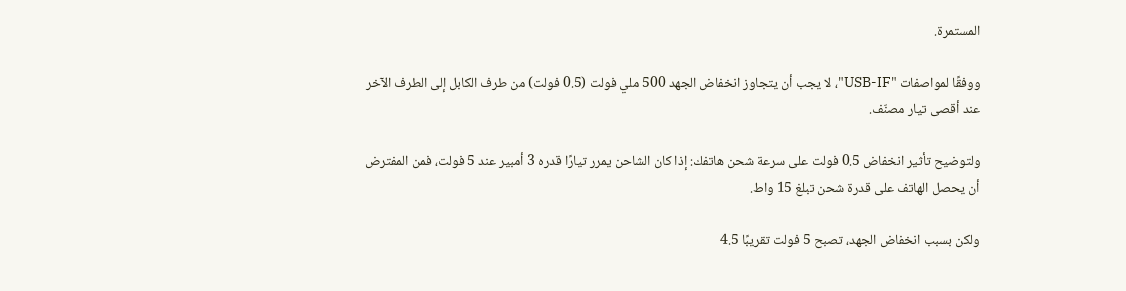المستمرة.

ووفقًا لمواصفات "USB-IF"، لا يجب أن يتجاوز انخفاض الجهد 500 ملي فولت (0.5 فولت) من طرف الكابل إلى الطرف الآخر عند أقصى تيار مصنّف.

ولتوضيح تأثير انخفاض 0.5 فولت على سرعة شحن هاتفك: إذا كان الشاحن يمرر تيارًا قدره 3 أمبير عند 5 فولت، فمن المفترض أن يحصل الهاتف على قدرة شحن تبلغ 15 واط.

ولكن بسبب انخفاض الجهد، تصبح 5 فولت تقريبًا 4.5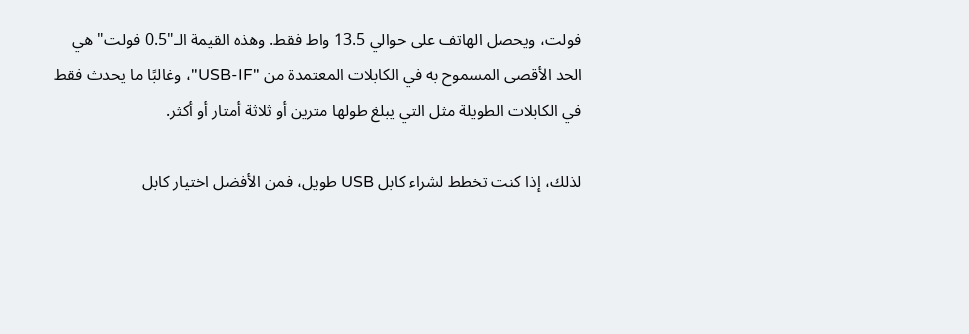فولت، ويحصل الهاتف على حوالي 13.5 واط فقط. وهذه القيمة الـ"0.5 فولت" هي الحد الأقصى المسموح به في الكابلات المعتمدة من "USB-IF"، وغالبًا ما يحدث فقط في الكابلات الطويلة مثل التي يبلغ طولها مترين أو ثلاثة أمتار أو أكثر.

لذلك، إذا كنت تخطط لشراء كابل USB طويل، فمن الأفضل اختيار كابل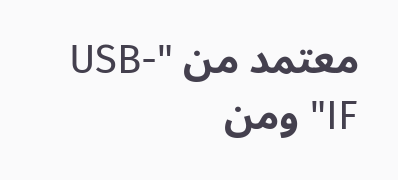معتمد من "USB-IF" ومن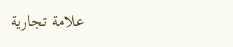علامة تجارية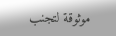موثوقة لتجنب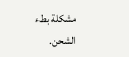مشكلة بطء الشحن.